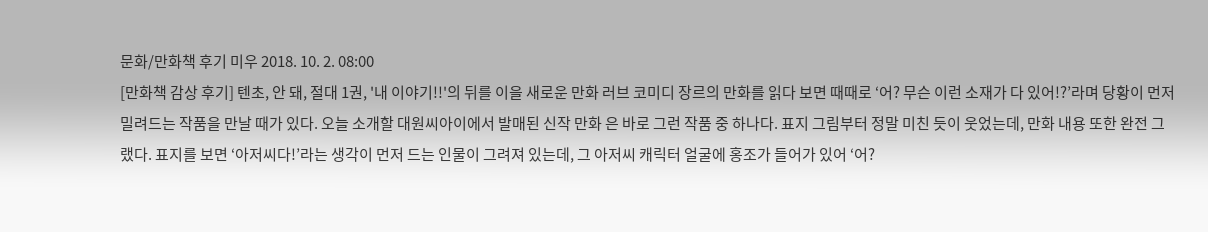문화/만화책 후기 미우 2018. 10. 2. 08:00
[만화책 감상 후기] 텐초, 안 돼, 절대 1권, '내 이야기!!'의 뒤를 이을 새로운 만화 러브 코미디 장르의 만화를 읽다 보면 때때로 ‘어? 무슨 이런 소재가 다 있어!?’라며 당황이 먼저 밀려드는 작품을 만날 때가 있다. 오늘 소개할 대원씨아이에서 발매된 신작 만화 은 바로 그런 작품 중 하나다. 표지 그림부터 정말 미친 듯이 웃었는데, 만화 내용 또한 완전 그랬다. 표지를 보면 ‘아저씨다!’라는 생각이 먼저 드는 인물이 그려져 있는데, 그 아저씨 캐릭터 얼굴에 홍조가 들어가 있어 ‘어?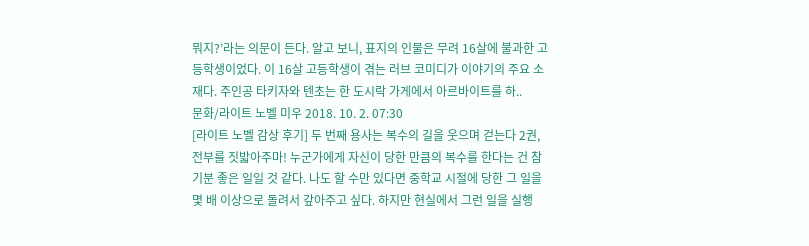뭐지?’라는 의문이 든다. 알고 보니, 표지의 인물은 무려 16살에 불과한 고등학생이었다. 이 16살 고등학생이 겪는 러브 코미디가 이야기의 주요 소재다. 주인공 타키자와 텐초는 한 도시락 가게에서 아르바이트를 하..
문화/라이트 노벨 미우 2018. 10. 2. 07:30
[라이트 노벨 감상 후기] 두 번째 용사는 복수의 길을 웃으며 걷는다 2권, 전부를 짓밟아주마! 누군가에게 자신이 당한 만큼의 복수를 한다는 건 참 기분 좋은 일일 것 같다. 나도 할 수만 있다면 중학교 시절에 당한 그 일을 몇 배 이상으로 돌려서 갚아주고 싶다. 하지만 현실에서 그런 일을 실행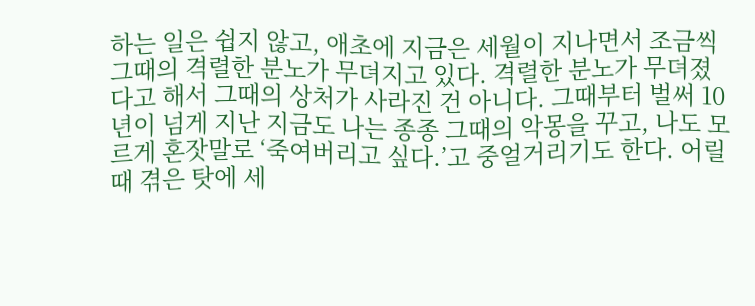하는 일은 쉽지 않고, 애초에 지금은 세월이 지나면서 조금씩 그때의 격렬한 분노가 무뎌지고 있다. 격렬한 분노가 무뎌졌다고 해서 그때의 상처가 사라진 건 아니다. 그때부터 벌써 10년이 넘게 지난 지금도 나는 종종 그때의 악몽을 꾸고, 나도 모르게 혼잣말로 ‘죽여버리고 싶다.’고 중얼거리기도 한다. 어릴 때 겪은 탓에 세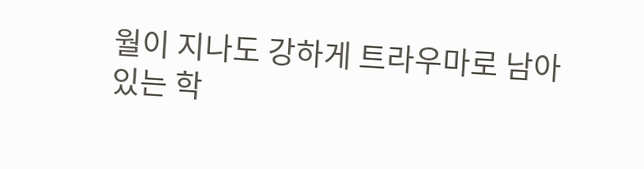월이 지나도 강하게 트라우마로 남아있는 학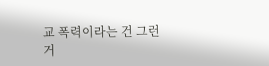교 폭력이라는 건 그런 거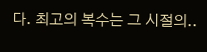다. 최고의 복수는 그 시절의..